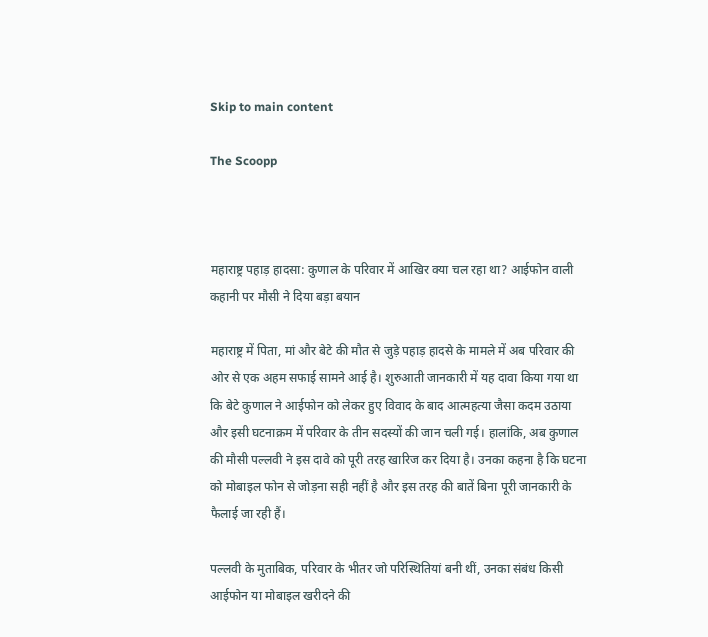Skip to main content

The Scoopp



महाराष्ट्र पहाड़ हादसा: कुणाल के परिवार में आखिर क्या चल रहा था? आईफोन वाली कहानी पर मौसी ने दिया बड़ा बयान

महाराष्ट्र में पिता, मां और बेटे की मौत से जुड़े पहाड़ हादसे के मामले में अब परिवार की ओर से एक अहम सफाई सामने आई है। शुरुआती जानकारी में यह दावा किया गया था कि बेटे कुणाल ने आईफोन को लेकर हुए विवाद के बाद आत्महत्या जैसा कदम उठाया और इसी घटनाक्रम में परिवार के तीन सदस्यों की जान चली गई। हालांकि, अब कुणाल की मौसी पल्लवी ने इस दावे को पूरी तरह खारिज कर दिया है। उनका कहना है कि घटना को मोबाइल फोन से जोड़ना सही नहीं है और इस तरह की बातें बिना पूरी जानकारी के फैलाई जा रही हैं।

पल्लवी के मुताबिक, परिवार के भीतर जो परिस्थितियां बनी थीं, उनका संबंध किसी आईफोन या मोबाइल खरीदने की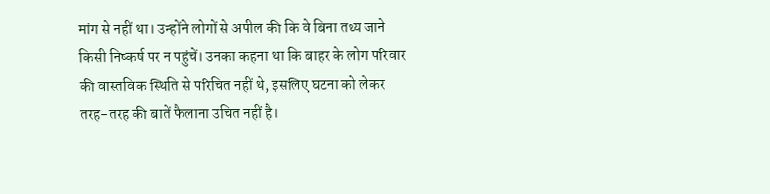मांग से नहीं था। उन्होंने लोगों से अपील की कि वे बिना तथ्य जाने किसी निष्कर्ष पर न पहुंचें। उनका कहना था कि बाहर के लोग परिवार की वास्तविक स्थिति से परिचित नहीं थे, इसलिए घटना को लेकर तरह-तरह की बातें फैलाना उचित नहीं है।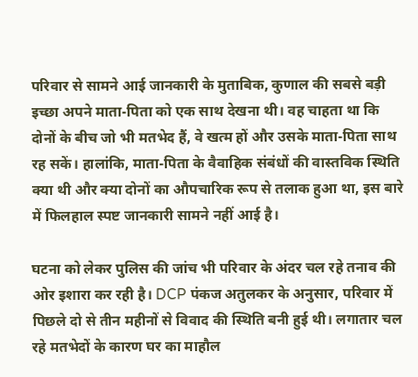परिवार से सामने आई जानकारी के मुताबिक, कुणाल की सबसे बड़ी इच्छा अपने माता-पिता को एक साथ देखना थी। वह चाहता था कि दोनों के बीच जो भी मतभेद हैं, वे खत्म हों और उसके माता-पिता साथ रह सकें। हालांकि, माता-पिता के वैवाहिक संबंधों की वास्तविक स्थिति क्या थी और क्या दोनों का औपचारिक रूप से तलाक हुआ था, इस बारे में फिलहाल स्पष्ट जानकारी सामने नहीं आई है।

घटना को लेकर पुलिस की जांच भी परिवार के अंदर चल रहे तनाव की ओर इशारा कर रही है। DCP पंकज अतुलकर के अनुसार, परिवार में पिछले दो से तीन महीनों से विवाद की स्थिति बनी हुई थी। लगातार चल रहे मतभेदों के कारण घर का माहौल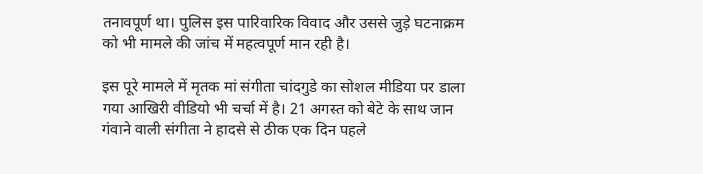तनावपूर्ण था। पुलिस इस पारिवारिक विवाद और उससे जुड़े घटनाक्रम को भी मामले की जांच में महत्वपूर्ण मान रही है।

इस पूरे मामले में मृतक मां संगीता चांदगुडे का सोशल मीडिया पर डाला गया आखिरी वीडियो भी चर्चा में है। 21 अगस्त को बेटे के साथ जान गंवाने वाली संगीता ने हादसे से ठीक एक दिन पहले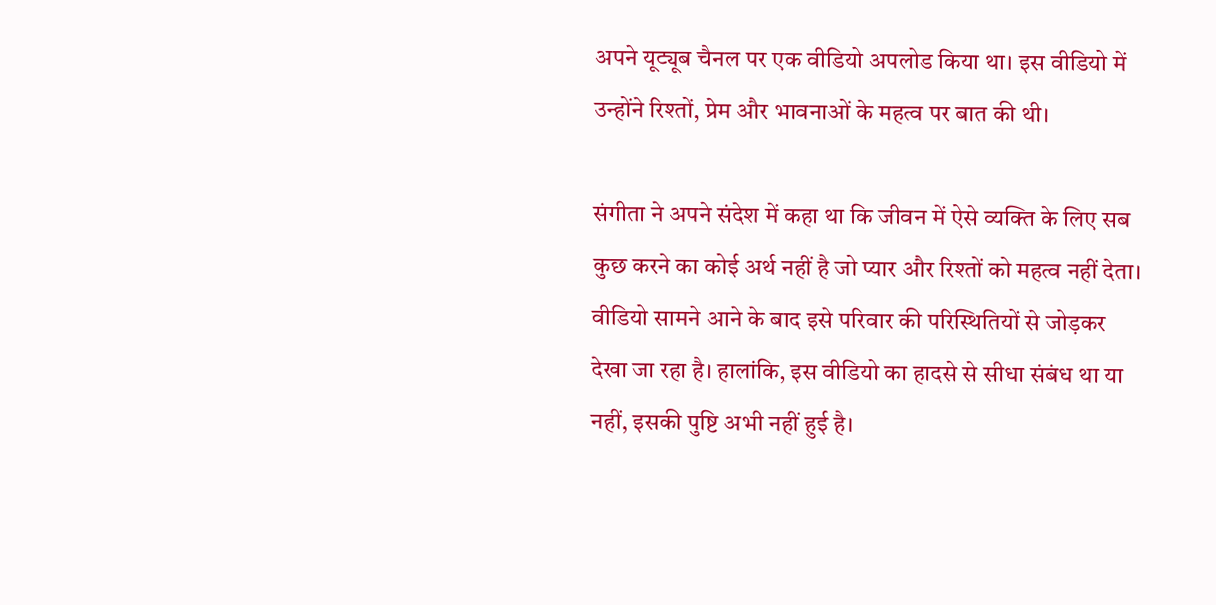अपने यूट्यूब चैनल पर एक वीडियो अपलोड किया था। इस वीडियो में उन्होंने रिश्तों, प्रेम और भावनाओं के महत्व पर बात की थी।

संगीता ने अपने संदेश में कहा था कि जीवन में ऐसे व्यक्ति के लिए सब कुछ करने का कोई अर्थ नहीं है जो प्यार और रिश्तों को महत्व नहीं देता। वीडियो सामने आने के बाद इसे परिवार की परिस्थितियों से जोड़कर देखा जा रहा है। हालांकि, इस वीडियो का हादसे से सीधा संबंध था या नहीं, इसकी पुष्टि अभी नहीं हुई है।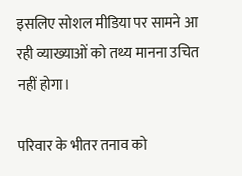इसलिए सोशल मीडिया पर सामने आ रही व्याख्याओं को तथ्य मानना उचित नहीं होगा।

परिवार के भीतर तनाव को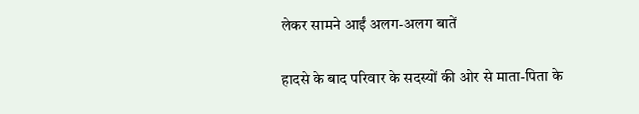लेकर सामने आईं अलग-अलग बातें

हादसे के बाद परिवार के सदस्यों की ओर से माता-पिता के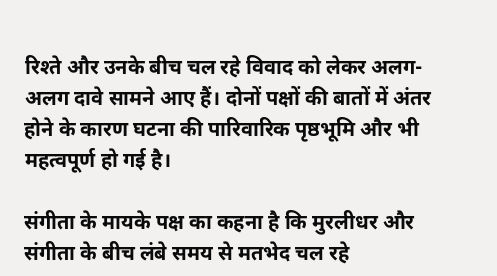रिश्ते और उनके बीच चल रहे विवाद को लेकर अलग-अलग दावे सामने आए हैं। दोनों पक्षों की बातों में अंतर होने के कारण घटना की पारिवारिक पृष्ठभूमि और भी महत्वपूर्ण हो गई है।

संगीता के मायके पक्ष का कहना है कि मुरलीधर और संगीता के बीच लंबे समय से मतभेद चल रहे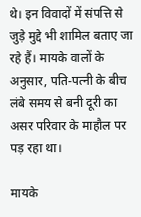थे। इन विवादों में संपत्ति से जुड़े मुद्दे भी शामिल बताए जा रहे हैं। मायके वालों के अनुसार, पति-पत्नी के बीच लंबे समय से बनी दूरी का असर परिवार के माहौल पर पड़ रहा था।

मायके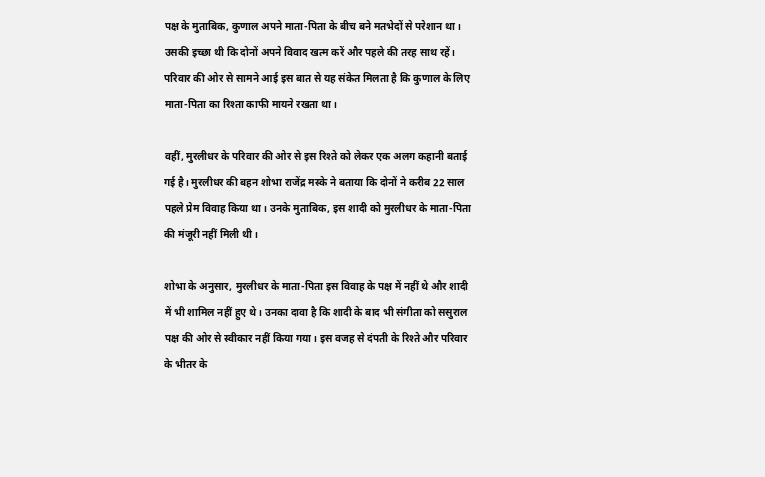पक्ष के मुताबिक, कुणाल अपने माता-पिता के बीच बने मतभेदों से परेशान था। उसकी इच्छा थी कि दोनों अपने विवाद खत्म करें और पहले की तरह साथ रहें। परिवार की ओर से सामने आई इस बात से यह संकेत मिलता है कि कुणाल के लिए माता-पिता का रिश्ता काफी मायने रखता था।

वहीं, मुरलीधर के परिवार की ओर से इस रिश्ते को लेकर एक अलग कहानी बताई गई है। मुरलीधर की बहन शोभा राजेंद्र मस्के ने बताया कि दोनों ने करीब 22 साल पहले प्रेम विवाह किया था। उनके मुताबिक, इस शादी को मुरलीधर के माता-पिता की मंजूरी नहीं मिली थी।

शोभा के अनुसार, मुरलीधर के माता-पिता इस विवाह के पक्ष में नहीं थे और शादी में भी शामिल नहीं हुए थे। उनका दावा है कि शादी के बाद भी संगीता को ससुराल पक्ष की ओर से स्वीकार नहीं किया गया। इस वजह से दंपती के रिश्ते और परिवार के भीतर के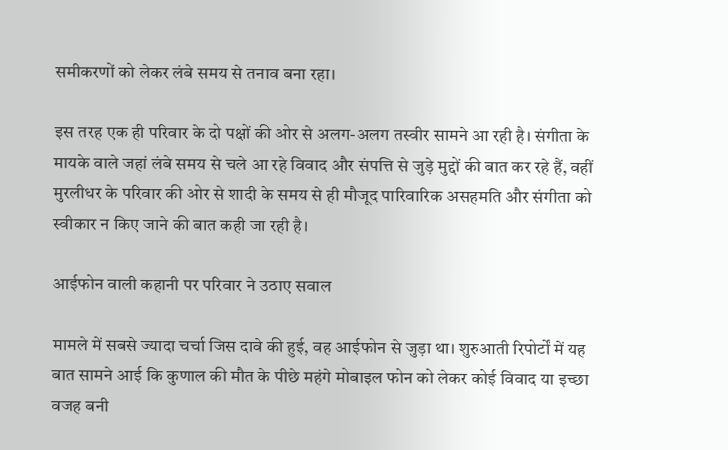समीकरणों को लेकर लंबे समय से तनाव बना रहा।

इस तरह एक ही परिवार के दो पक्षों की ओर से अलग-अलग तस्वीर सामने आ रही है। संगीता के मायके वाले जहां लंबे समय से चले आ रहे विवाद और संपत्ति से जुड़े मुद्दों की बात कर रहे हैं, वहीं मुरलीधर के परिवार की ओर से शादी के समय से ही मौजूद पारिवारिक असहमति और संगीता को स्वीकार न किए जाने की बात कही जा रही है।

आईफोन वाली कहानी पर परिवार ने उठाए सवाल

मामले में सबसे ज्यादा चर्चा जिस दावे की हुई, वह आईफोन से जुड़ा था। शुरुआती रिपोर्टों में यह बात सामने आई कि कुणाल की मौत के पीछे महंगे मोबाइल फोन को लेकर कोई विवाद या इच्छा वजह बनी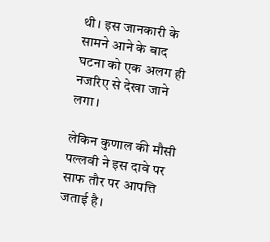थी। इस जानकारी के सामने आने के बाद घटना को एक अलग ही नजरिए से देखा जाने लगा।

लेकिन कुणाल की मौसी पल्लवी ने इस दावे पर साफ तौर पर आपत्ति जताई है।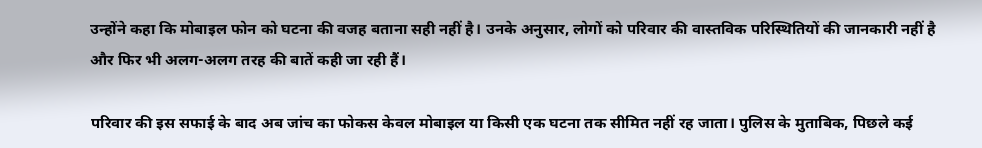उन्होंने कहा कि मोबाइल फोन को घटना की वजह बताना सही नहीं है। उनके अनुसार, लोगों को परिवार की वास्तविक परिस्थितियों की जानकारी नहीं है और फिर भी अलग-अलग तरह की बातें कही जा रही हैं।

परिवार की इस सफाई के बाद अब जांच का फोकस केवल मोबाइल या किसी एक घटना तक सीमित नहीं रह जाता। पुलिस के मुताबिक, पिछले कई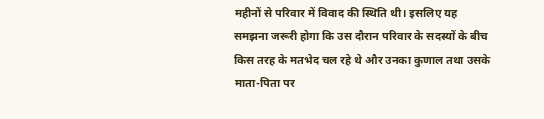महीनों से परिवार में विवाद की स्थिति थी। इसलिए यह समझना जरूरी होगा कि उस दौरान परिवार के सदस्यों के बीच किस तरह के मतभेद चल रहे थे और उनका कुणाल तथा उसके माता-पिता पर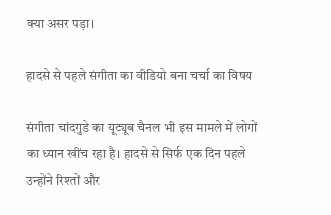क्या असर पड़ा।

हादसे से पहले संगीता का वीडियो बना चर्चा का विषय

संगीता चांदगुडे का यूट्यूब चैनल भी इस मामले में लोगों का ध्यान खींच रहा है। हादसे से सिर्फ एक दिन पहले उन्होंने रिश्तों और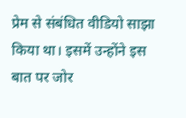प्रेम से संबंधित वीडियो साझा किया था। इसमें उन्होंने इस बात पर जोर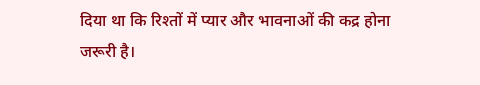दिया था कि रिश्तों में प्यार और भावनाओं की कद्र होना जरूरी है।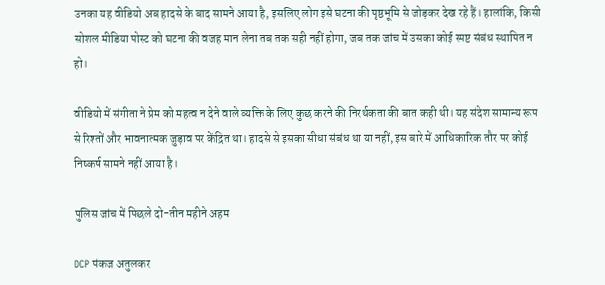उनका यह वीडियो अब हादसे के बाद सामने आया है, इसलिए लोग इसे घटना की पृष्ठभूमि से जोड़कर देख रहे हैं। हालांकि, किसी सोशल मीडिया पोस्ट को घटना की वजह मान लेना तब तक सही नहीं होगा, जब तक जांच में उसका कोई स्पष्ट संबंध स्थापित न हो।

वीडियो में संगीता ने प्रेम को महत्व न देने वाले व्यक्ति के लिए कुछ करने की निरर्थकता की बात कही थी। यह संदेश सामान्य रूप से रिश्तों और भावनात्मक जुड़ाव पर केंद्रित था। हादसे से इसका सीधा संबंध था या नहीं, इस बारे में आधिकारिक तौर पर कोई निष्कर्ष सामने नहीं आया है।

पुलिस जांच में पिछले दो-तीन महीने अहम

DCP पंकज अतुलकर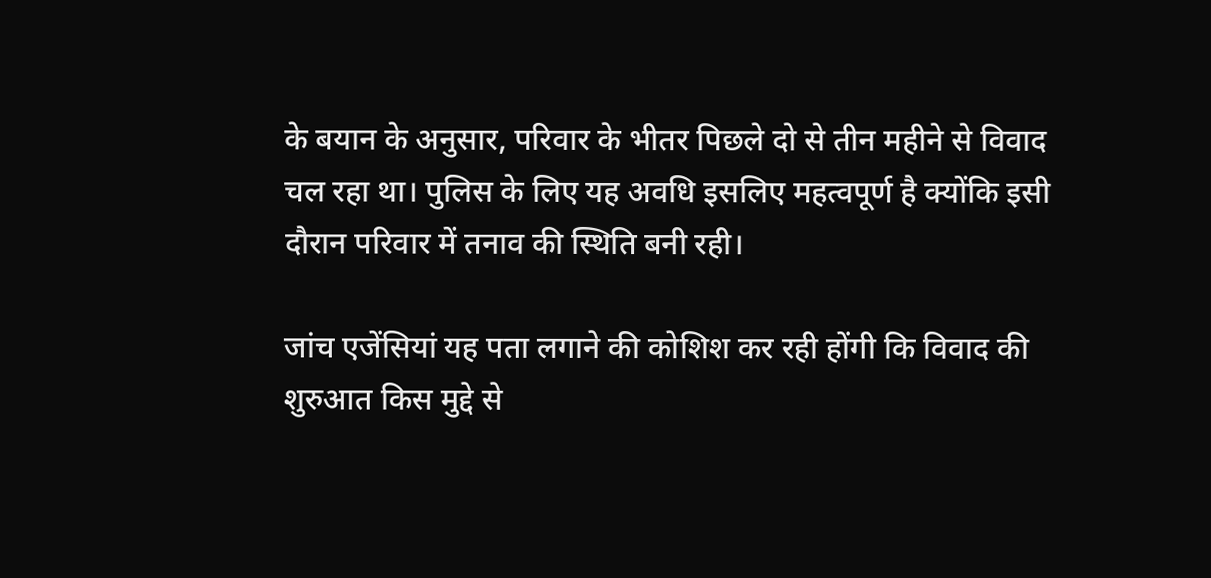के बयान के अनुसार, परिवार के भीतर पिछले दो से तीन महीने से विवाद चल रहा था। पुलिस के लिए यह अवधि इसलिए महत्वपूर्ण है क्योंकि इसी दौरान परिवार में तनाव की स्थिति बनी रही।

जांच एजेंसियां यह पता लगाने की कोशिश कर रही होंगी कि विवाद की शुरुआत किस मुद्दे से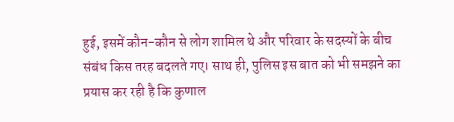हुई, इसमें कौन-कौन से लोग शामिल थे और परिवार के सदस्यों के बीच संबंध किस तरह बदलते गए। साथ ही, पुलिस इस बात को भी समझने का प्रयास कर रही है कि कुणाल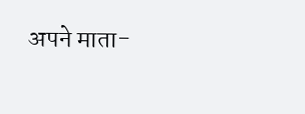अपने माता-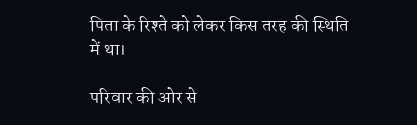पिता के रिश्ते को लेकर किस तरह की स्थिति में था।

परिवार की ओर से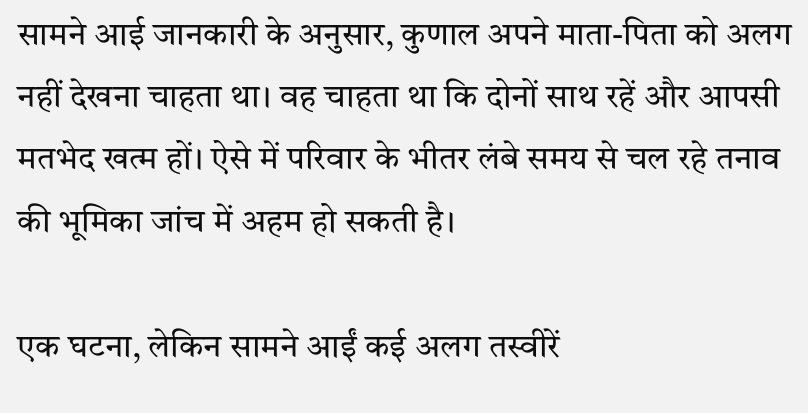सामने आई जानकारी के अनुसार, कुणाल अपने माता-पिता को अलग नहीं देखना चाहता था। वह चाहता था कि दोनों साथ रहें और आपसी मतभेद खत्म हों। ऐसे में परिवार के भीतर लंबे समय से चल रहे तनाव की भूमिका जांच में अहम हो सकती है।

एक घटना, लेकिन सामने आईं कई अलग तस्वीरें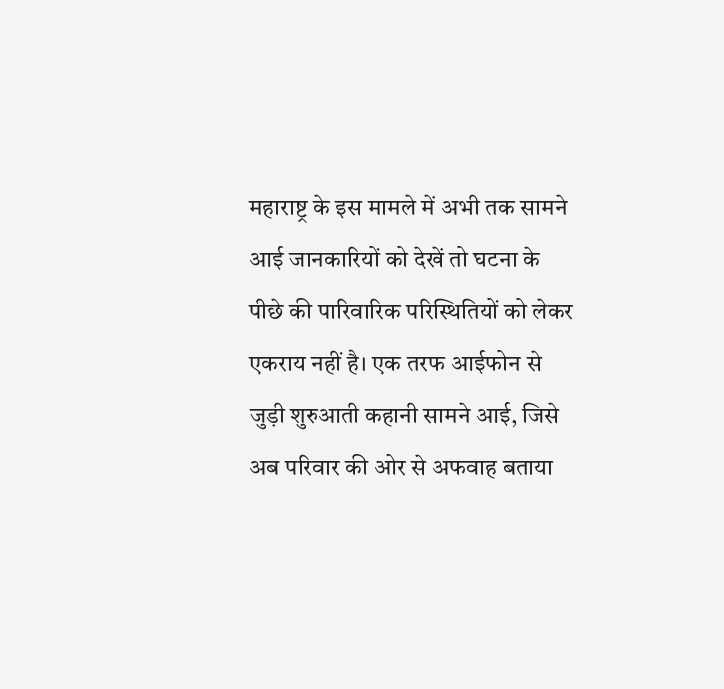महाराष्ट्र के इस मामले में अभी तक सामने आई जानकारियों को देखें तो घटना के पीछे की पारिवारिक परिस्थितियों को लेकर एकराय नहीं है। एक तरफ आईफोन से जुड़ी शुरुआती कहानी सामने आई, जिसे अब परिवार की ओर से अफवाह बताया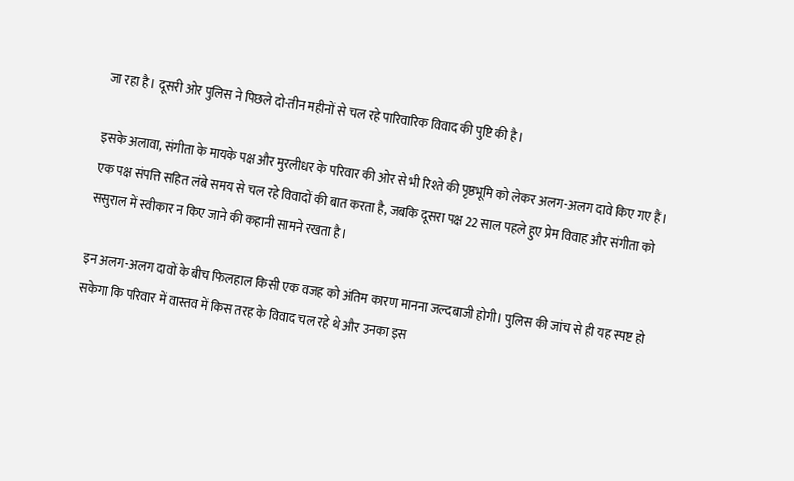जा रहा है। दूसरी ओर पुलिस ने पिछले दो-तीन महीनों से चल रहे पारिवारिक विवाद की पुष्टि की है।

इसके अलावा, संगीता के मायके पक्ष और मुरलीधर के परिवार की ओर से भी रिश्ते की पृष्ठभूमि को लेकर अलग-अलग दावे किए गए हैं। एक पक्ष संपत्ति सहित लंबे समय से चल रहे विवादों की बात करता है, जबकि दूसरा पक्ष 22 साल पहले हुए प्रेम विवाह और संगीता को ससुराल में स्वीकार न किए जाने की कहानी सामने रखता है।

इन अलग-अलग दावों के बीच फिलहाल किसी एक वजह को अंतिम कारण मानना जल्दबाजी होगी। पुलिस की जांच से ही यह स्पष्ट हो सकेगा कि परिवार में वास्तव में किस तरह के विवाद चल रहे थे और उनका इस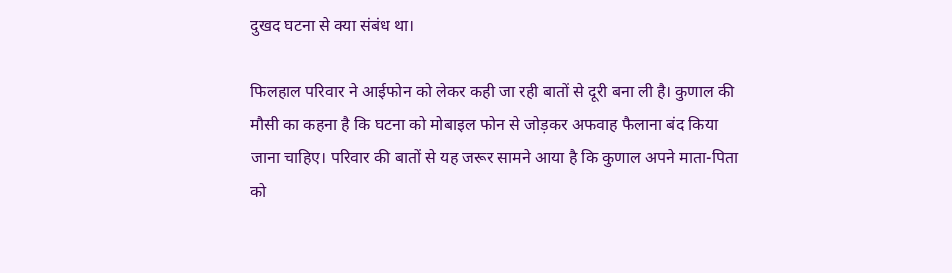दुखद घटना से क्या संबंध था।

फिलहाल परिवार ने आईफोन को लेकर कही जा रही बातों से दूरी बना ली है। कुणाल की मौसी का कहना है कि घटना को मोबाइल फोन से जोड़कर अफवाह फैलाना बंद किया जाना चाहिए। परिवार की बातों से यह जरूर सामने आया है कि कुणाल अपने माता-पिता को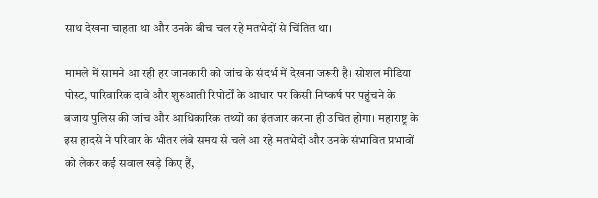साथ देखना चाहता था और उनके बीच चल रहे मतभेदों से चिंतित था।

मामले में सामने आ रही हर जानकारी को जांच के संदर्भ में देखना जरूरी है। सोशल मीडिया पोस्ट, पारिवारिक दावे और शुरुआती रिपोर्टों के आधार पर किसी निष्कर्ष पर पहुंचने के बजाय पुलिस की जांच और आधिकारिक तथ्यों का इंतजार करना ही उचित होगा। महाराष्ट्र के इस हादसे ने परिवार के भीतर लंबे समय से चले आ रहे मतभेदों और उनके संभावित प्रभावों को लेकर कई सवाल खड़े किए हैं,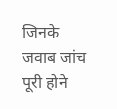जिनके जवाब जांच पूरी होने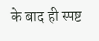के बाद ही स्पष्ट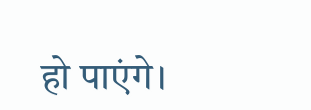हो पाएंगे।